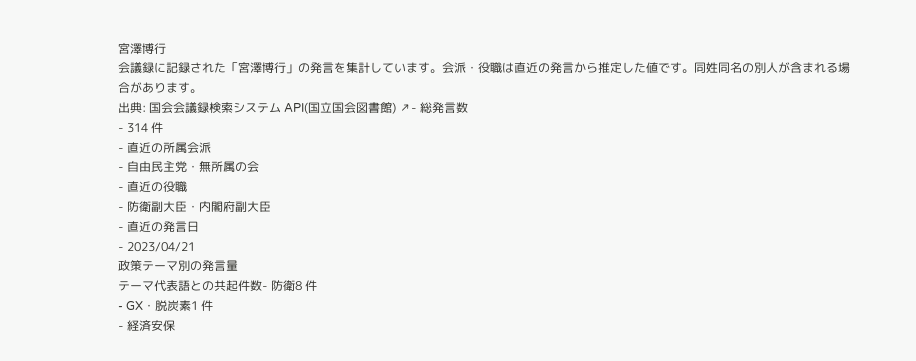宮澤博行
会議録に記録された「宮澤博行」の発言を集計しています。会派・役職は直近の発言から推定した値です。同姓同名の別人が含まれる場合があります。
出典: 国会会議録検索システム API(国立国会図書館) ↗- 総発言数
- 314 件
- 直近の所属会派
- 自由民主党・無所属の会
- 直近の役職
- 防衛副大臣・内閣府副大臣
- 直近の発言日
- 2023/04/21
政策テーマ別の発言量
テーマ代表語との共起件数- 防衛8 件
- GX・脱炭素1 件
- 経済安保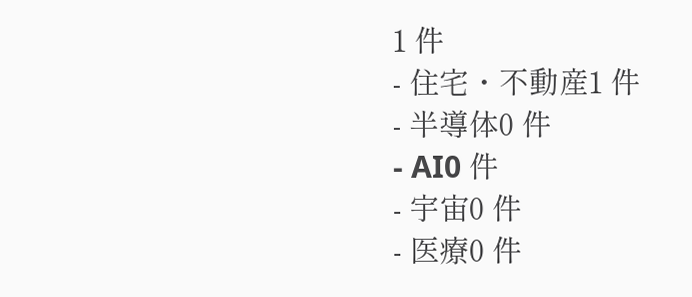1 件
- 住宅・不動産1 件
- 半導体0 件
- AI0 件
- 宇宙0 件
- 医療0 件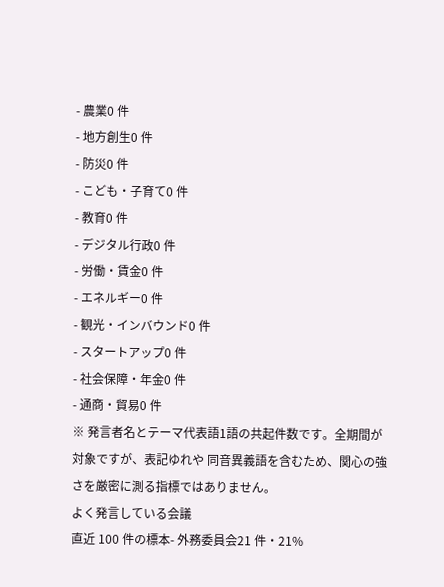- 農業0 件
- 地方創生0 件
- 防災0 件
- こども・子育て0 件
- 教育0 件
- デジタル行政0 件
- 労働・賃金0 件
- エネルギー0 件
- 観光・インバウンド0 件
- スタートアップ0 件
- 社会保障・年金0 件
- 通商・貿易0 件
※ 発言者名とテーマ代表語1語の共起件数です。全期間が対象ですが、表記ゆれや 同音異義語を含むため、関心の強さを厳密に測る指標ではありません。
よく発言している会議
直近 100 件の標本- 外務委員会21 件・21%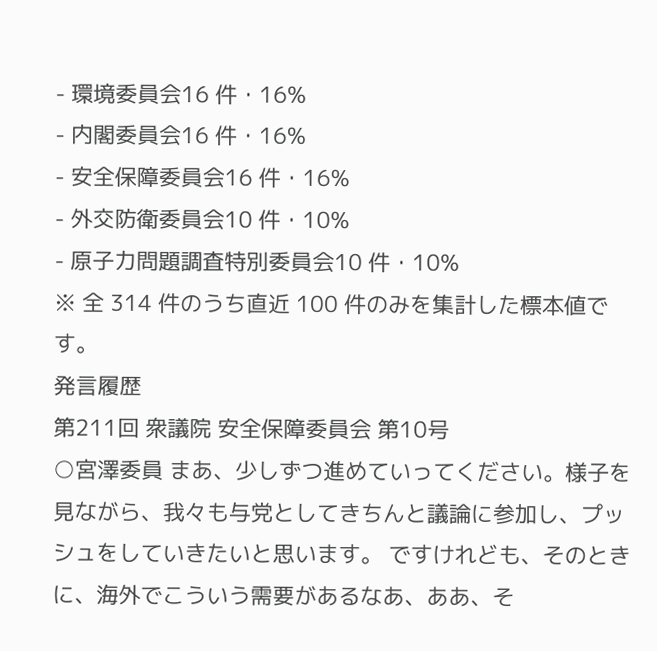- 環境委員会16 件・16%
- 内閣委員会16 件・16%
- 安全保障委員会16 件・16%
- 外交防衛委員会10 件・10%
- 原子力問題調査特別委員会10 件・10%
※ 全 314 件のうち直近 100 件のみを集計した標本値です。
発言履歴
第211回 衆議院 安全保障委員会 第10号
○宮澤委員 まあ、少しずつ進めていってください。様子を見ながら、我々も与党としてきちんと議論に参加し、プッシュをしていきたいと思います。 ですけれども、そのときに、海外でこういう需要があるなあ、ああ、そ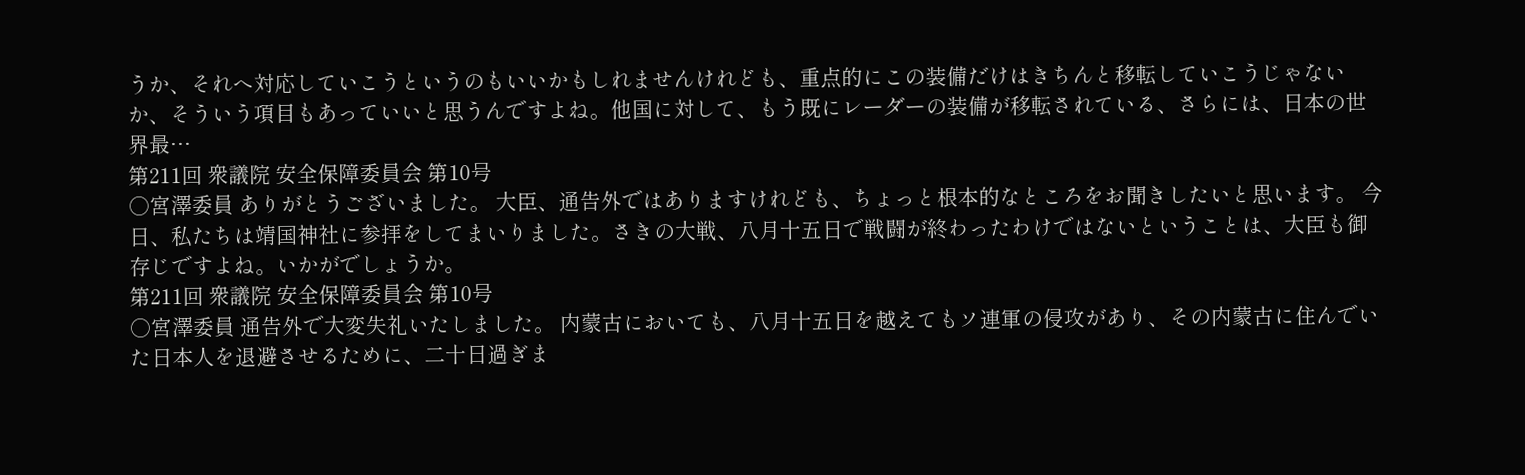うか、それへ対応していこうというのもいいかもしれませんけれども、重点的にこの装備だけはきちんと移転していこうじゃないか、そういう項目もあっていいと思うんですよね。他国に対して、もう既にレーダーの装備が移転されている、さらには、日本の世界最…
第211回 衆議院 安全保障委員会 第10号
○宮澤委員 ありがとうございました。 大臣、通告外ではありますけれども、ちょっと根本的なところをお聞きしたいと思います。 今日、私たちは靖国神社に参拝をしてまいりました。さきの大戦、八月十五日で戦闘が終わったわけではないということは、大臣も御存じですよね。いかがでしょうか。
第211回 衆議院 安全保障委員会 第10号
○宮澤委員 通告外で大変失礼いたしました。 内蒙古においても、八月十五日を越えてもソ連軍の侵攻があり、その内蒙古に住んでいた日本人を退避させるために、二十日過ぎま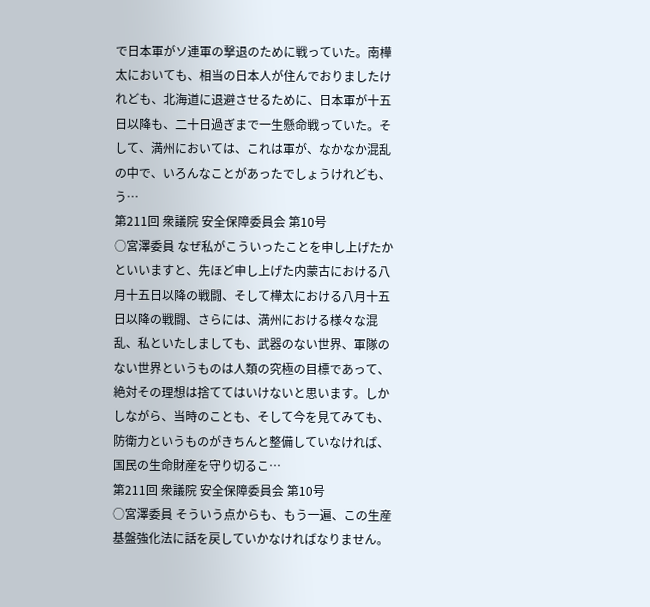で日本軍がソ連軍の撃退のために戦っていた。南樺太においても、相当の日本人が住んでおりましたけれども、北海道に退避させるために、日本軍が十五日以降も、二十日過ぎまで一生懸命戦っていた。そして、満州においては、これは軍が、なかなか混乱の中で、いろんなことがあったでしょうけれども、う…
第211回 衆議院 安全保障委員会 第10号
○宮澤委員 なぜ私がこういったことを申し上げたかといいますと、先ほど申し上げた内蒙古における八月十五日以降の戦闘、そして樺太における八月十五日以降の戦闘、さらには、満州における様々な混乱、私といたしましても、武器のない世界、軍隊のない世界というものは人類の究極の目標であって、絶対その理想は捨ててはいけないと思います。しかしながら、当時のことも、そして今を見てみても、防衛力というものがきちんと整備していなければ、国民の生命財産を守り切るこ…
第211回 衆議院 安全保障委員会 第10号
○宮澤委員 そういう点からも、もう一遍、この生産基盤強化法に話を戻していかなければなりません。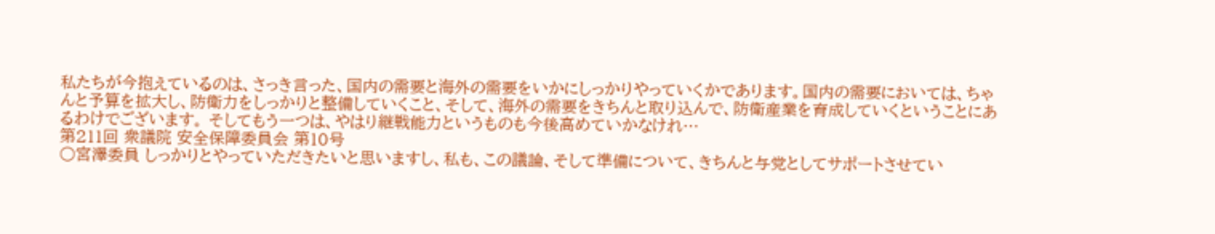私たちが今抱えているのは、さっき言った、国内の需要と海外の需要をいかにしっかりやっていくかであります。国内の需要においては、ちゃんと予算を拡大し、防衛力をしっかりと整備していくこと、そして、海外の需要をきちんと取り込んで、防衛産業を育成していくということにあるわけでございます。 そしてもう一つは、やはり継戦能力というものも今後高めていかなけれ…
第211回 衆議院 安全保障委員会 第10号
○宮澤委員 しっかりとやっていただきたいと思いますし、私も、この議論、そして準備について、きちんと与党としてサポートさせてい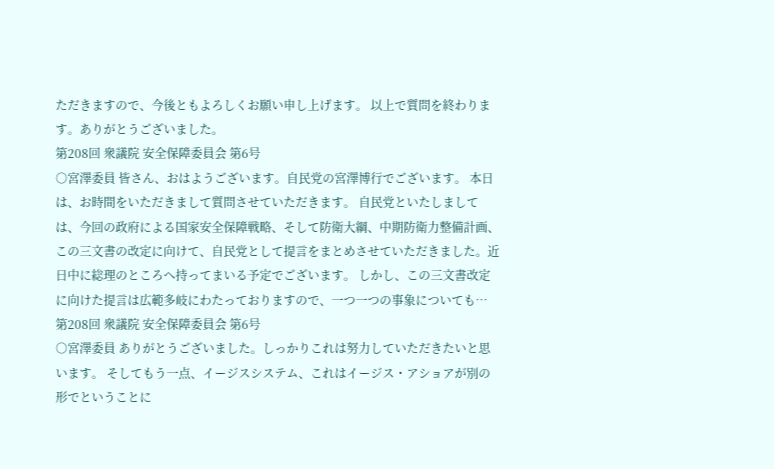ただきますので、今後ともよろしくお願い申し上げます。 以上で質問を終わります。ありがとうございました。
第208回 衆議院 安全保障委員会 第6号
○宮澤委員 皆さん、おはようございます。自民党の宮澤博行でございます。 本日は、お時間をいただきまして質問させていただきます。 自民党といたしましては、今回の政府による国家安全保障戦略、そして防衛大綱、中期防衛力整備計画、この三文書の改定に向けて、自民党として提言をまとめさせていただきました。近日中に総理のところへ持ってまいる予定でございます。 しかし、この三文書改定に向けた提言は広範多岐にわたっておりますので、一つ一つの事象についても…
第208回 衆議院 安全保障委員会 第6号
○宮澤委員 ありがとうございました。しっかりこれは努力していただきたいと思います。 そしてもう一点、イージスシステム、これはイージス・アショアが別の形でということに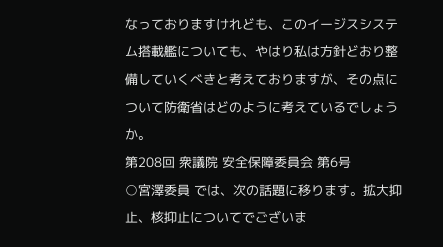なっておりますけれども、このイージスシステム搭載艦についても、やはり私は方針どおり整備していくべきと考えておりますが、その点について防衛省はどのように考えているでしょうか。
第208回 衆議院 安全保障委員会 第6号
○宮澤委員 では、次の話題に移ります。拡大抑止、核抑止についてでございま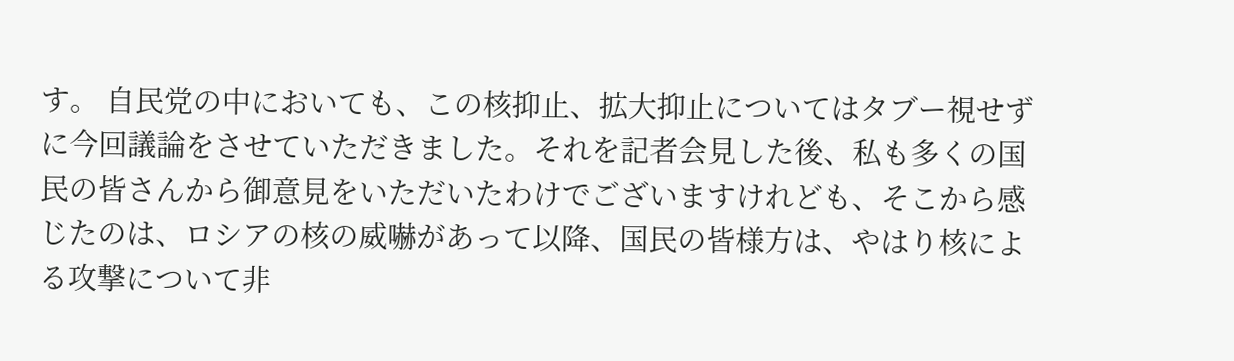す。 自民党の中においても、この核抑止、拡大抑止についてはタブー視せずに今回議論をさせていただきました。それを記者会見した後、私も多くの国民の皆さんから御意見をいただいたわけでございますけれども、そこから感じたのは、ロシアの核の威嚇があって以降、国民の皆様方は、やはり核による攻撃について非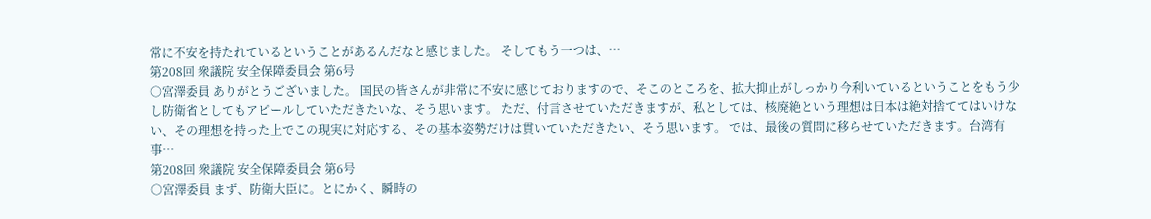常に不安を持たれているということがあるんだなと感じました。 そしてもう一つは、…
第208回 衆議院 安全保障委員会 第6号
○宮澤委員 ありがとうございました。 国民の皆さんが非常に不安に感じておりますので、そこのところを、拡大抑止がしっかり今利いているということをもう少し防衛省としてもアピールしていただきたいな、そう思います。 ただ、付言させていただきますが、私としては、核廃絶という理想は日本は絶対捨ててはいけない、その理想を持った上でこの現実に対応する、その基本姿勢だけは貫いていただきたい、そう思います。 では、最後の質問に移らせていただきます。台湾有事…
第208回 衆議院 安全保障委員会 第6号
○宮澤委員 まず、防衛大臣に。とにかく、瞬時の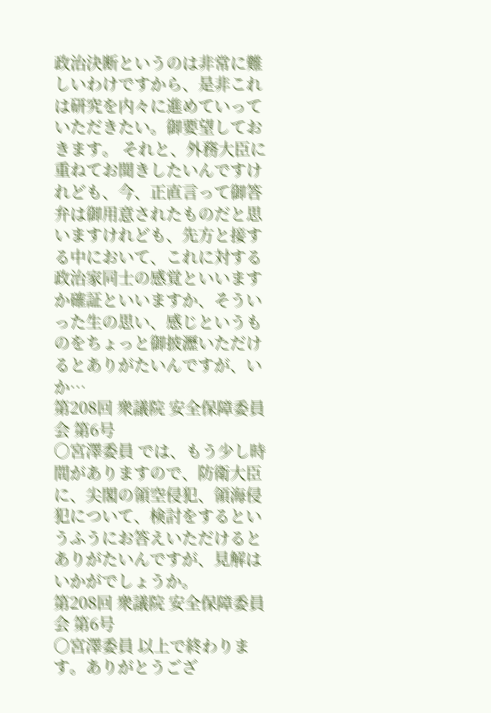政治決断というのは非常に難しいわけですから、是非これは研究を内々に進めていっていただきたい。御要望しておきます。 それと、外務大臣に重ねてお聞きしたいんですけれども、今、正直言って御答弁は御用意されたものだと思いますけれども、先方と接する中において、これに対する政治家同士の感覚といいますか確証といいますか、そういった生の思い、感じというものをちょっと御披瀝いただけるとありがたいんですが、いか…
第208回 衆議院 安全保障委員会 第6号
○宮澤委員 では、もう少し時間がありますので、防衛大臣に、尖閣の領空侵犯、領海侵犯について、検討をするというふうにお答えいただけるとありがたいんですが、見解はいかがでしょうか。
第208回 衆議院 安全保障委員会 第6号
○宮澤委員 以上で終わります。ありがとうござ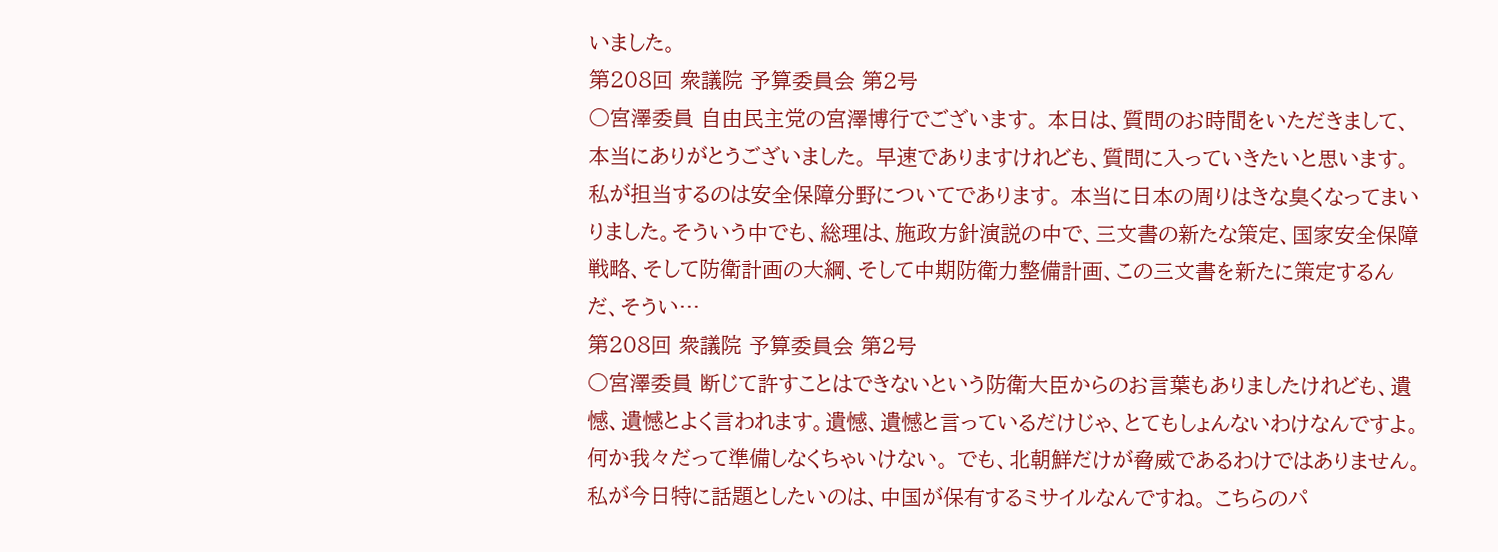いました。
第208回 衆議院 予算委員会 第2号
○宮澤委員 自由民主党の宮澤博行でございます。 本日は、質問のお時間をいただきまして、本当にありがとうございました。 早速でありますけれども、質問に入っていきたいと思います。 私が担当するのは安全保障分野についてであります。 本当に日本の周りはきな臭くなってまいりました。そういう中でも、総理は、施政方針演説の中で、三文書の新たな策定、国家安全保障戦略、そして防衛計画の大綱、そして中期防衛力整備計画、この三文書を新たに策定するんだ、そうい…
第208回 衆議院 予算委員会 第2号
○宮澤委員 断じて許すことはできないという防衛大臣からのお言葉もありましたけれども、遺憾、遺憾とよく言われます。遺憾、遺憾と言っているだけじゃ、とてもしょんないわけなんですよ。何か我々だって準備しなくちゃいけない。 でも、北朝鮮だけが脅威であるわけではありません。私が今日特に話題としたいのは、中国が保有するミサイルなんですね。 こちらのパ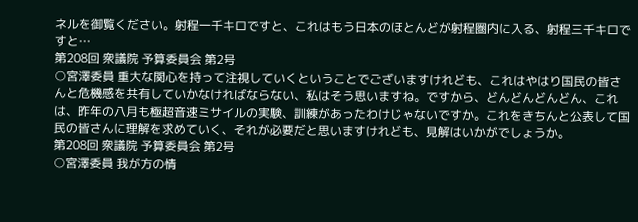ネルを御覧ください。射程一千キロですと、これはもう日本のほとんどが射程圏内に入る、射程三千キロですと…
第208回 衆議院 予算委員会 第2号
○宮澤委員 重大な関心を持って注視していくということでございますけれども、これはやはり国民の皆さんと危機感を共有していかなければならない、私はそう思いますね。ですから、どんどんどんどん、これは、昨年の八月も極超音速ミサイルの実験、訓練があったわけじゃないですか。これをきちんと公表して国民の皆さんに理解を求めていく、それが必要だと思いますけれども、見解はいかがでしょうか。
第208回 衆議院 予算委員会 第2号
○宮澤委員 我が方の情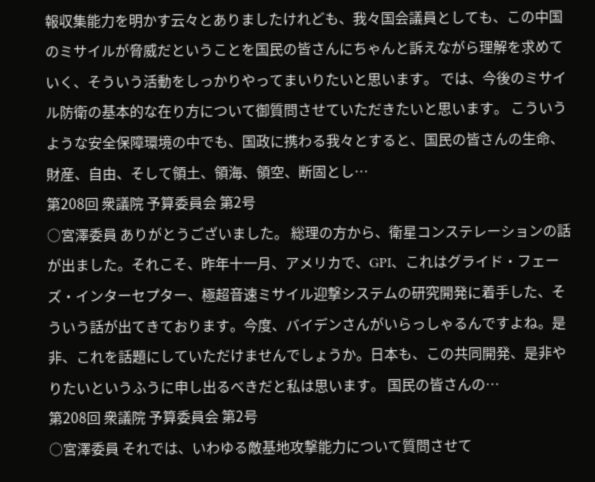報収集能力を明かす云々とありましたけれども、我々国会議員としても、この中国のミサイルが脅威だということを国民の皆さんにちゃんと訴えながら理解を求めていく、そういう活動をしっかりやってまいりたいと思います。 では、今後のミサイル防衛の基本的な在り方について御質問させていただきたいと思います。 こういうような安全保障環境の中でも、国政に携わる我々とすると、国民の皆さんの生命、財産、自由、そして領土、領海、領空、断固とし…
第208回 衆議院 予算委員会 第2号
○宮澤委員 ありがとうございました。 総理の方から、衛星コンステレーションの話が出ました。それこそ、昨年十一月、アメリカで、GPI、これはグライド・フェーズ・インターセプター、極超音速ミサイル迎撃システムの研究開発に着手した、そういう話が出てきております。今度、バイデンさんがいらっしゃるんですよね。是非、これを話題にしていただけませんでしょうか。日本も、この共同開発、是非やりたいというふうに申し出るべきだと私は思います。 国民の皆さんの…
第208回 衆議院 予算委員会 第2号
○宮澤委員 それでは、いわゆる敵基地攻撃能力について質問させて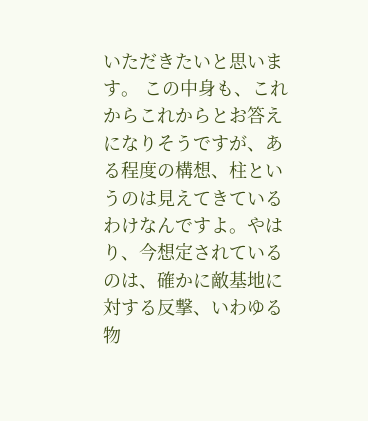いただきたいと思います。 この中身も、これからこれからとお答えになりそうですが、ある程度の構想、柱というのは見えてきているわけなんですよ。やはり、今想定されているのは、確かに敵基地に対する反撃、いわゆる物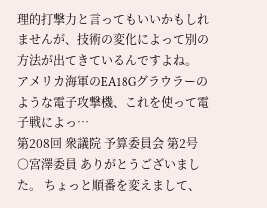理的打撃力と言ってもいいかもしれませんが、技術の変化によって別の方法が出てきているんですよね。 アメリカ海軍のEA18Gグラウラーのような電子攻撃機、これを使って電子戦によっ…
第208回 衆議院 予算委員会 第2号
○宮澤委員 ありがとうございました。 ちょっと順番を変えまして、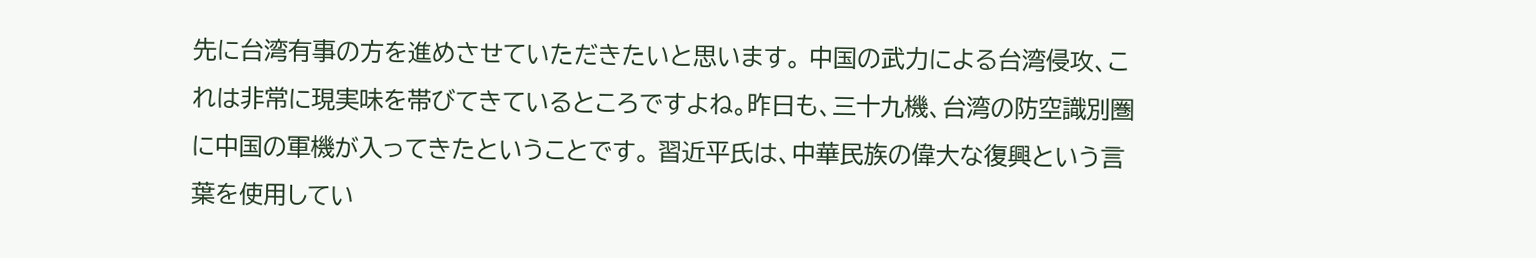先に台湾有事の方を進めさせていただきたいと思います。 中国の武力による台湾侵攻、これは非常に現実味を帯びてきているところですよね。昨日も、三十九機、台湾の防空識別圏に中国の軍機が入ってきたということです。 習近平氏は、中華民族の偉大な復興という言葉を使用してい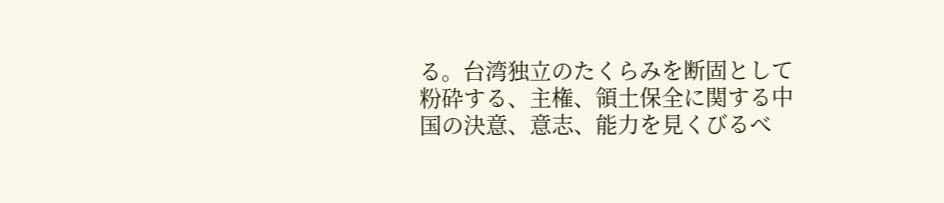る。台湾独立のたくらみを断固として粉砕する、主権、領土保全に関する中国の決意、意志、能力を見くびるべ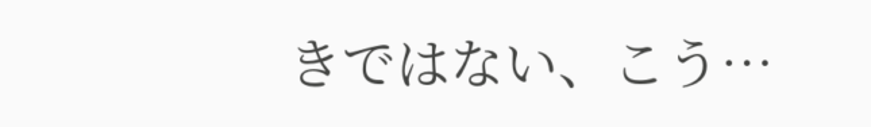きではない、こう…